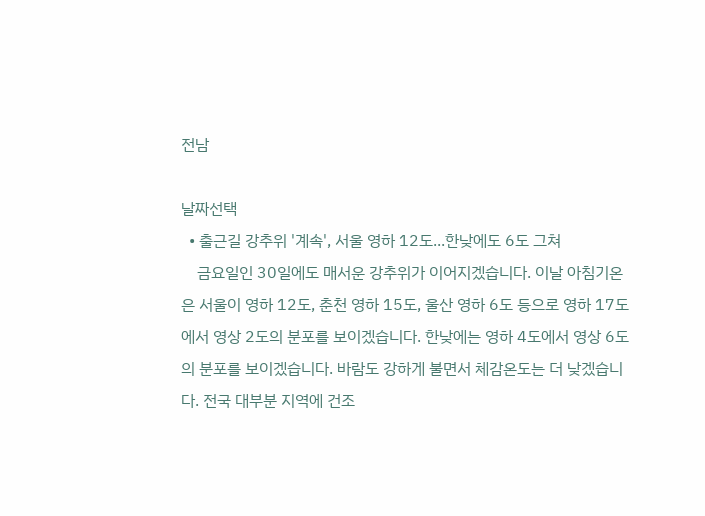전남

날짜선택
  • 출근길 강추위 '계속', 서울 영하 12도...한낮에도 6도 그쳐
    금요일인 30일에도 매서운 강추위가 이어지겠습니다. 이날 아침기온은 서울이 영하 12도, 춘천 영하 15도, 울산 영하 6도 등으로 영하 17도에서 영상 2도의 분포를 보이겠습니다. 한낮에는 영하 4도에서 영상 6도의 분포를 보이겠습니다. 바람도 강하게 불면서 체감온도는 더 낮겠습니다. 전국 대부분 지역에 건조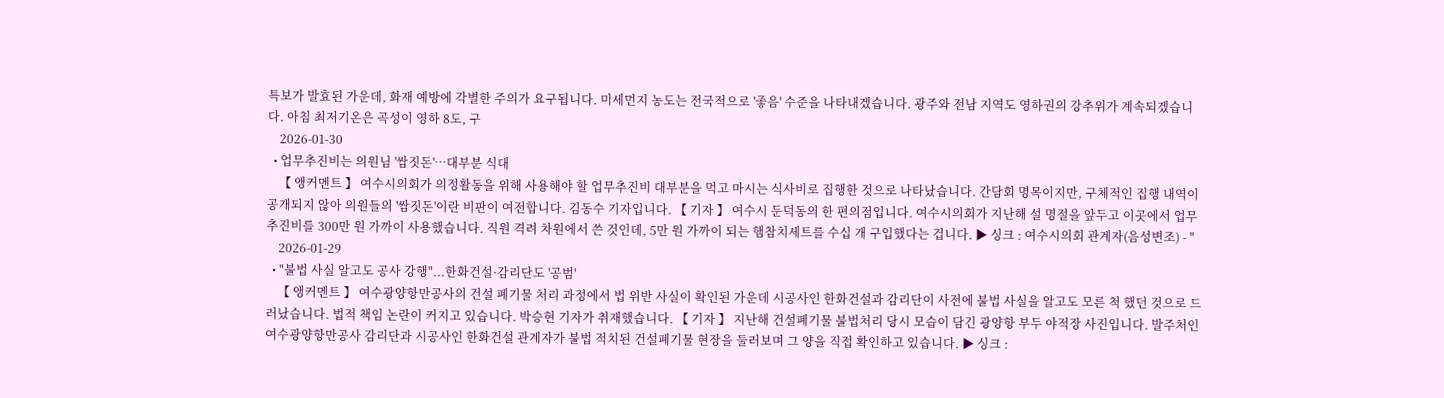특보가 발효된 가운데, 화재 예방에 각별한 주의가 요구됩니다. 미세먼지 농도는 전국적으로 '좋음' 수준을 나타내겠습니다. 광주와 전남 지역도 영하권의 강추위가 계속되겠습니다. 아침 최저기온은 곡성이 영하 8도, 구
    2026-01-30
  • 업무추진비는 의원님 '쌈짓돈'…대부분 식대
    【 앵커멘트 】 여수시의회가 의정활동을 위해 사용해야 할 업무추진비 대부분을 먹고 마시는 식사비로 집행한 것으로 나타났습니다. 간담회 명목이지만, 구체적인 집행 내역이 공개되지 않아 의원들의 '쌈짓돈'이란 비판이 여전합니다. 김동수 기자입니다. 【 기자 】 여수시 둔덕동의 한 편의점입니다. 여수시의회가 지난해 설 명절을 앞두고 이곳에서 업무추진비를 300만 원 가까이 사용했습니다. 직원 격려 차원에서 쓴 것인데, 5만 원 가까이 되는 햄참치세트를 수십 개 구입했다는 겁니다. ▶ 싱크 : 여수시의회 관계자(음성변조) - "
    2026-01-29
  • "불법 사실 알고도 공사 강행"...한화건설·감리단도 '공범'
    【 앵커멘트 】 여수광양항만공사의 건설 폐기물 처리 과정에서 법 위반 사실이 확인된 가운데 시공사인 한화건설과 감리단이 사전에 불법 사실을 알고도 모른 척 했던 것으로 드러났습니다. 법적 책임 논란이 커지고 있습니다. 박승현 기자가 취재했습니다. 【 기자 】 지난해 건설폐기물 불법처리 당시 모습이 담긴 광양항 부두 야적장 사진입니다. 발주처인 여수광양항만공사 감리단과 시공사인 한화건설 관계자가 불법 적치된 건설폐기물 현장을 둘러보며 그 양을 직접 확인하고 있습니다. ▶ 싱크 :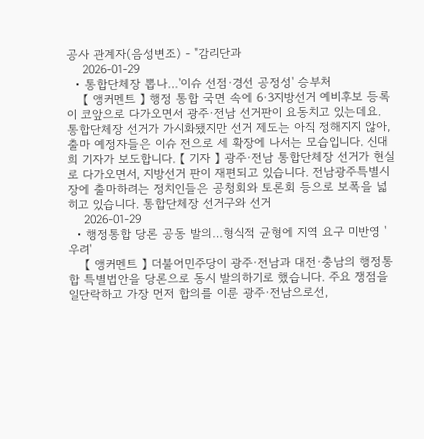공사 관계자(음성변조) - "감리단과
    2026-01-29
  • 통합단체장 뽑나…'이슈 선점·경선 공정성' 승부처
    【 앵커멘트 】 행정 통합 국면 속에 6·3지방선거 예비후보 등록이 코앞으로 다가오면서 광주·전남 선거판이 요동치고 있는데요. 통합단체장 선거가 가시화됐지만 선거 제도는 아직 정해지지 않아, 출마 예정자들은 이슈 전으로 세 확장에 나서는 모습입니다. 신대희 기자가 보도합니다. 【 기자 】 광주·전남 통합단체장 선거가 현실로 다가오면서, 지방선거 판이 재편되고 있습니다. 전남광주특별시장에 출마하려는 정치인들은 공청회와 토론회 등으로 보폭을 넓히고 있습니다. 통합단체장 선거구와 선거
    2026-01-29
  • 행정통합 당론 공동 발의…형식적 균형에 지역 요구 미반영 '우려'
    【 앵커멘트 】 더불어민주당이 광주·전남과 대전·충남의 행정통합 특별법안을 당론으로 동시 발의하기로 했습니다. 주요 쟁점을 일단락하고 가장 먼저 합의를 이룬 광주·전남으로선,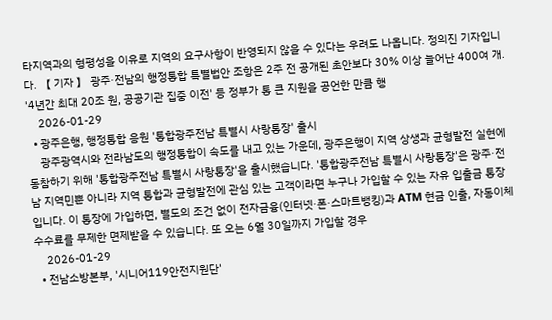타지역과의 형평성을 이유로 지역의 요구사항이 반영되지 않을 수 있다는 우려도 나옵니다. 정의진 기자입니다. 【 기자 】 광주·전남의 행정통합 특별법안 조항은 2주 전 공개된 초안보다 30% 이상 늘어난 400여 개. '4년간 최대 20조 원, 공공기관 집중 이전' 등 정부가 통 큰 지원을 공언한 만큼 행
    2026-01-29
  • 광주은행, 행정통합 응원 '통합광주전남 특별시 사랑통장' 출시
    광주광역시와 전라남도의 행정통합이 속도를 내고 있는 가운데, 광주은행이 지역 상생과 균형발전 실현에 동참하기 위해 '통합광주전남 특별시 사랑통장'을 출시했습니다. '통합광주전남 특별시 사랑통장'은 광주·전남 지역민뿐 아니라 지역 통합과 균형발전에 관심 있는 고객이라면 누구나 가입할 수 있는 자유 입출금 통장입니다. 이 통장에 가입하면, 별도의 조건 없이 전자금융(인터넷·폰·스마트뱅킹)과 ATM 현금 인출, 자동이체 수수료를 무제한 면제받을 수 있습니다. 또 오는 6월 30일까지 가입할 경우
    2026-01-29
  • 전남소방본부, '시니어119안전지원단'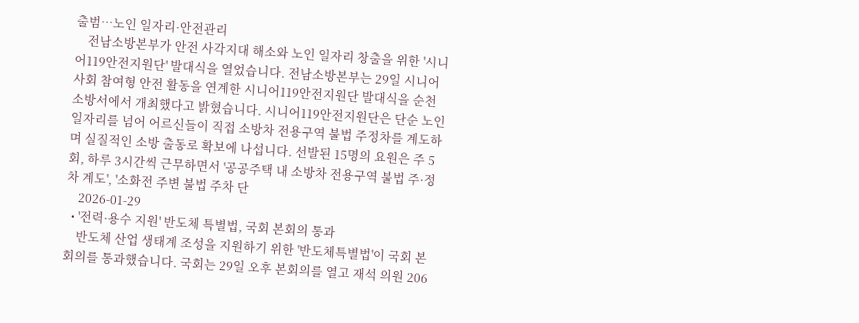출범…노인 일자리·안전관리
    전남소방본부가 안전 사각지대 해소와 노인 일자리 창출을 위한 '시니어119안전지원단' 발대식을 열었습니다. 전남소방본부는 29일 시니어 사회 참여형 안전 활동을 연계한 시니어119안전지원단 발대식을 순천소방서에서 개최했다고 밝혔습니다. 시니어119안전지원단은 단순 노인 일자리를 넘어 어르신들이 직접 소방차 전용구역 불법 주정차를 계도하며 실질적인 소방 출동로 확보에 나섭니다. 선발된 15명의 요원은 주 5회, 하루 3시간씩 근무하면서 '공공주택 내 소방차 전용구역 불법 주·정차 계도', '소화전 주변 불법 주차 단
    2026-01-29
  • '전력·용수 지원' 반도체 특별법, 국회 본회의 통과
    반도체 산업 생태계 조성을 지원하기 위한 '반도체특별법'이 국회 본회의를 통과했습니다. 국회는 29일 오후 본회의를 열고 재석 의원 206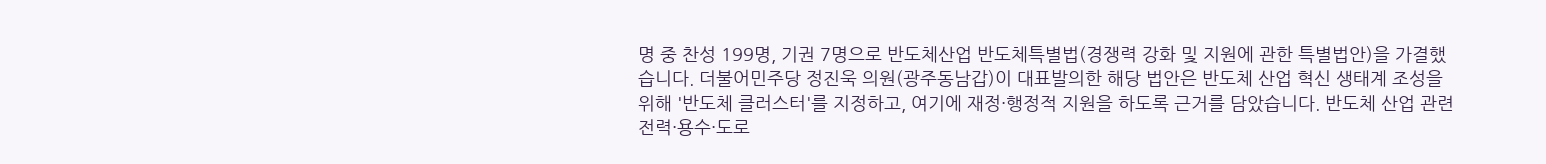명 중 찬성 199명, 기권 7명으로 반도체산업 반도체특별법(경쟁력 강화 및 지원에 관한 특별법안)을 가결했습니다. 더불어민주당 정진욱 의원(광주동남갑)이 대표발의한 해당 법안은 반도체 산업 혁신 생태계 조성을 위해 '반도체 클러스터'를 지정하고, 여기에 재정·행정적 지원을 하도록 근거를 담았습니다. 반도체 산업 관련 전력·용수·도로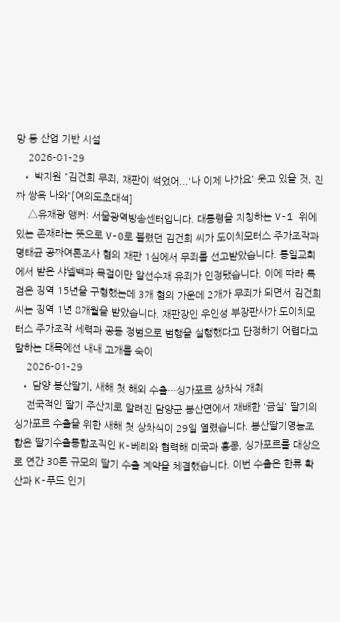망 등 산업 기반 시설
    2026-01-29
  • 박지원 "김건희 무죄, 재판이 썩었어...'나 이제 나가요' 웃고 있을 것, 진짜 쌍욕 나와"[여의도초대석]
    △유재광 앵커: 서울광역방송센터입니다. 대통령을 지칭하는 V-1 위에 있는 존재라는 뜻으로 V-0로 불렸던 김건희 씨가 도이치모터스 주가조작과 명태균 공짜여론조사 혐의 재판 1심에서 무죄를 선고받았습니다. 통일교회에서 받은 샤넬백과 목걸이만 알선수재 유죄가 인정됐습니다. 이에 따라 특검은 징역 15년을 구형했는데 3개 혐의 가운데 2개가 무죄가 되면서 김건희 씨는 징역 1년 8개월을 받았습니다. 재판장인 우인성 부장판사가 도이치모터스 주가조작 세력과 공동 정범으로 범행을 실행했다고 단정하기 어렵다고 말하는 대목에선 내내 고개를 숙이
    2026-01-29
  • 담양 봉산딸기, 새해 첫 해외 수출…싱가포르 상차식 개최
    전국적인 딸기 주산지로 알려진 담양군 봉산면에서 재배한 '금실' 딸기의 싱가포르 수출을 위한 새해 첫 상차식이 29일 열렸습니다. 봉산딸기영농조합은 딸기수출통합조직인 K-베리와 협력해 미국과 홍콩, 싱가포르를 대상으로 연간 30톤 규모의 딸기 수출 계약을 체결했습니다. 이번 수출은 한류 확산과 K-푸드 인기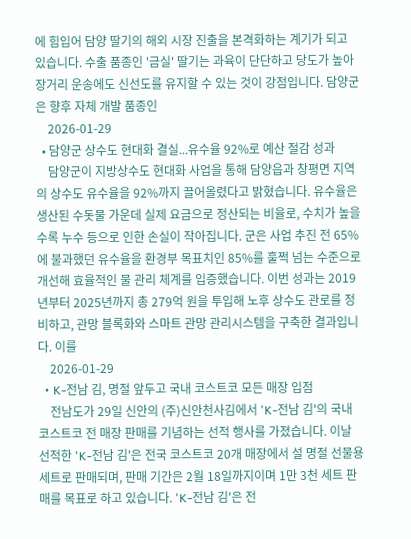에 힘입어 담양 딸기의 해외 시장 진출을 본격화하는 계기가 되고 있습니다. 수출 품종인 '금실' 딸기는 과육이 단단하고 당도가 높아 장거리 운송에도 신선도를 유지할 수 있는 것이 강점입니다. 담양군은 향후 자체 개발 품종인
    2026-01-29
  • 담양군 상수도 현대화 결실...유수율 92%로 예산 절감 성과
    담양군이 지방상수도 현대화 사업을 통해 담양읍과 창평면 지역의 상수도 유수율을 92%까지 끌어올렸다고 밝혔습니다. 유수율은 생산된 수돗물 가운데 실제 요금으로 정산되는 비율로, 수치가 높을수록 누수 등으로 인한 손실이 작아집니다. 군은 사업 추진 전 65%에 불과했던 유수율을 환경부 목표치인 85%를 훌쩍 넘는 수준으로 개선해 효율적인 물 관리 체계를 입증했습니다. 이번 성과는 2019년부터 2025년까지 총 279억 원을 투입해 노후 상수도 관로를 정비하고, 관망 블록화와 스마트 관망 관리시스템을 구축한 결과입니다. 이를
    2026-01-29
  • K-전남 김, 명절 앞두고 국내 코스트코 모든 매장 입점
    전남도가 29일 신안의 (주)신안천사김에서 'K-전남 김'의 국내 코스트코 전 매장 판매를 기념하는 선적 행사를 가졌습니다. 이날 선적한 'K-전남 김'은 전국 코스트코 20개 매장에서 설 명절 선물용 세트로 판매되며, 판매 기간은 2월 18일까지이며 1만 3천 세트 판매를 목표로 하고 있습니다. 'K-전남 김'은 전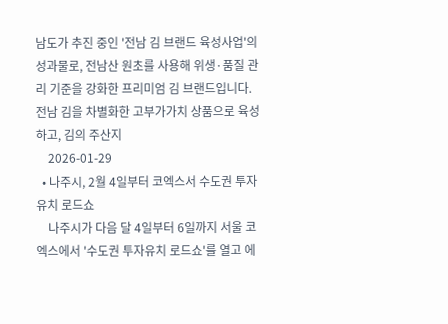남도가 추진 중인 '전남 김 브랜드 육성사업'의 성과물로, 전남산 원초를 사용해 위생·품질 관리 기준을 강화한 프리미엄 김 브랜드입니다. 전남 김을 차별화한 고부가가치 상품으로 육성하고, 김의 주산지
    2026-01-29
  • 나주시, 2월 4일부터 코엑스서 수도권 투자유치 로드쇼
    나주시가 다음 달 4일부터 6일까지 서울 코엑스에서 '수도권 투자유치 로드쇼'를 열고 에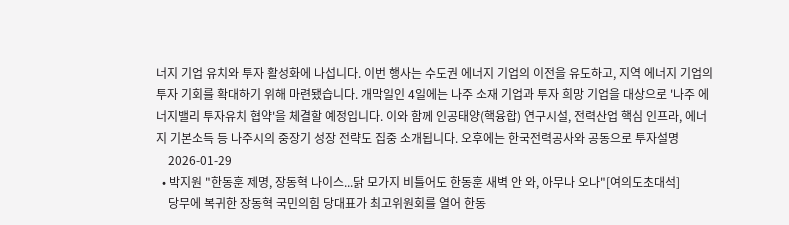너지 기업 유치와 투자 활성화에 나섭니다. 이번 행사는 수도권 에너지 기업의 이전을 유도하고, 지역 에너지 기업의 투자 기회를 확대하기 위해 마련됐습니다. 개막일인 4일에는 나주 소재 기업과 투자 희망 기업을 대상으로 '나주 에너지밸리 투자유치 협약'을 체결할 예정입니다. 이와 함께 인공태양(핵융합) 연구시설, 전력산업 핵심 인프라, 에너지 기본소득 등 나주시의 중장기 성장 전략도 집중 소개됩니다. 오후에는 한국전력공사와 공동으로 투자설명
    2026-01-29
  • 박지원 "한동훈 제명, 장동혁 나이스...닭 모가지 비틀어도 한동훈 새벽 안 와, 아무나 오나"[여의도초대석]
    당무에 복귀한 장동혁 국민의힘 당대표가 최고위원회를 열어 한동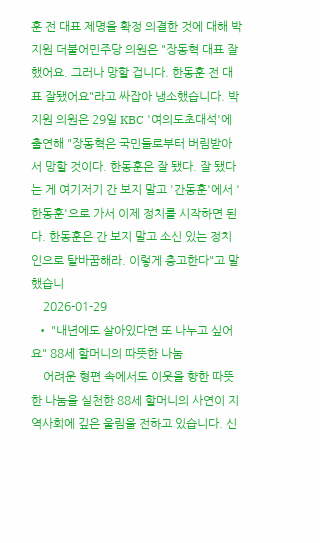훈 전 대표 제명을 확정 의결한 것에 대해 박지원 더불어민주당 의원은 "장동혁 대표 잘했어요. 그러나 망할 겁니다. 한동훈 전 대표 잘됐어요"라고 싸잡아 냉소했습니다. 박지원 의원은 29일 KBC '여의도초대석'에 출연해 "장동혁은 국민들로부터 버림받아서 망할 것이다. 한동훈은 잘 됐다. 잘 됐다는 게 여기저기 간 보지 말고 '간동훈'에서 '한동훈'으로 가서 이제 정치를 시작하면 된다. 한동훈은 간 보지 말고 소신 있는 정치인으로 탈바꿈해라. 이렇게 충고한다"고 말했습니
    2026-01-29
  • "내년에도 살아있다면 또 나누고 싶어요" 88세 할머니의 따뜻한 나눔
    어려운 형편 속에서도 이웃을 향한 따뜻한 나눔을 실천한 88세 할머니의 사연이 지역사회에 깊은 울림을 전하고 있습니다. 신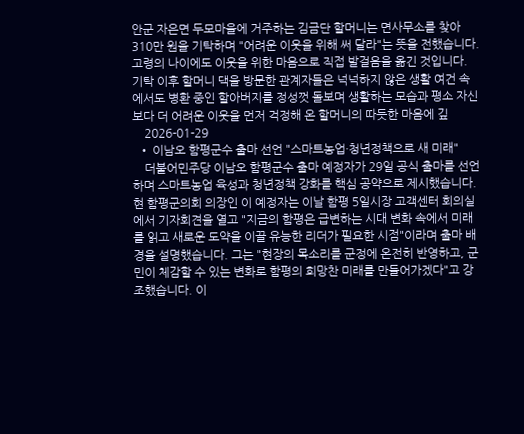안군 자은면 두모마을에 거주하는 김금단 할머니는 면사무소를 찾아 310만 원을 기탁하며 "어려운 이웃을 위해 써 달라"는 뜻을 전했습니다. 고령의 나이에도 이웃을 위한 마음으로 직접 발걸음을 옮긴 것입니다. 기탁 이후 할머니 댁을 방문한 관계자들은 넉넉하지 않은 생활 여건 속에서도 병환 중인 할아버지를 정성껏 돌보며 생활하는 모습과 평소 자신보다 더 어려운 이웃을 먼저 걱정해 온 할머니의 따듯한 마음에 깊
    2026-01-29
  • 이남오 함평군수 출마 선언 "스마트농업·청년정책으로 새 미래"
    더불어민주당 이남오 함평군수 출마 예정자가 29일 공식 출마를 선언하며 스마트농업 육성과 청년정책 강화를 핵심 공약으로 제시했습니다. 현 함평군의회 의장인 이 예정자는 이날 함평 5일시장 고객센터 회의실에서 기자회견을 열고 "지금의 함평은 급변하는 시대 변화 속에서 미래를 읽고 새로운 도약을 이끌 유능한 리더가 필요한 시점"이라며 출마 배경을 설명했습니다. 그는 "현장의 목소리를 군정에 온전히 반영하고, 군민이 체감할 수 있는 변화로 함평의 희망찬 미래를 만들어가겠다"고 강조했습니다. 이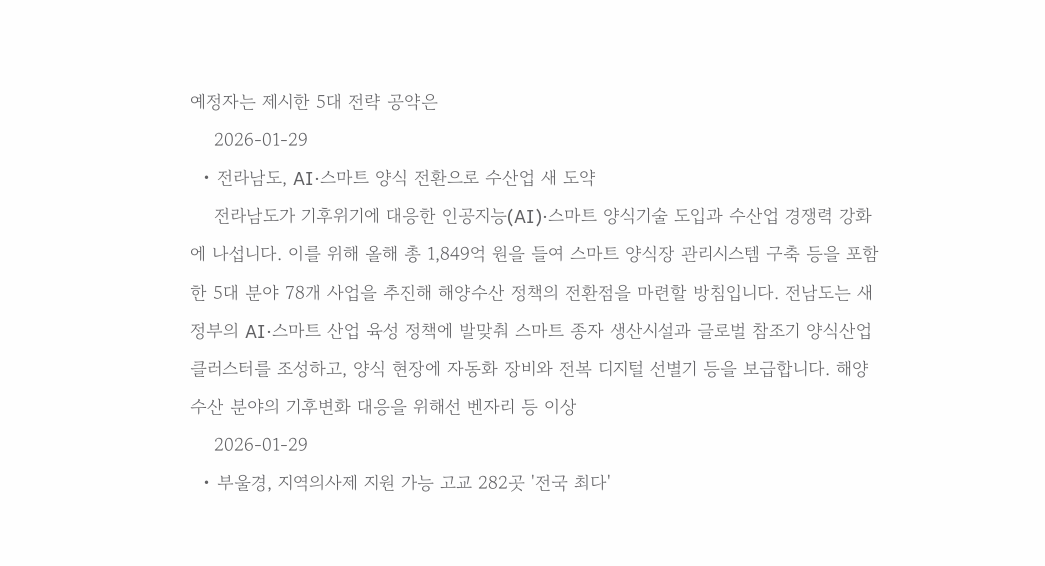예정자는 제시한 5대 전략 공약은
    2026-01-29
  • 전라남도, AI·스마트 양식 전환으로 수산업 새 도약
    전라남도가 기후위기에 대응한 인공지능(AI)·스마트 양식기술 도입과 수산업 경쟁력 강화에 나섭니다. 이를 위해 올해 총 1,849억 원을 들여 스마트 양식장 관리시스템 구축 등을 포함한 5대 분야 78개 사업을 추진해 해양수산 정책의 전환점을 마련할 방침입니다. 전남도는 새 정부의 AI·스마트 산업 육성 정책에 발맞춰 스마트 종자 생산시설과 글로벌 참조기 양식산업 클러스터를 조성하고, 양식 현장에 자동화 장비와 전복 디지털 선별기 등을 보급합니다. 해양수산 분야의 기후변화 대응을 위해선 벤자리 등 이상
    2026-01-29
  • 부울경, 지역의사제 지원 가능 고교 282곳 '전국 최다'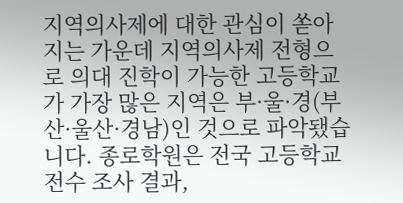지역의사제에 대한 관심이 쏟아지는 가운데 지역의사제 전형으로 의대 진학이 가능한 고등학교가 가장 많은 지역은 부·울·경(부산·울산·경남)인 것으로 파악됐습니다. 종로학원은 전국 고등학교 전수 조사 결과,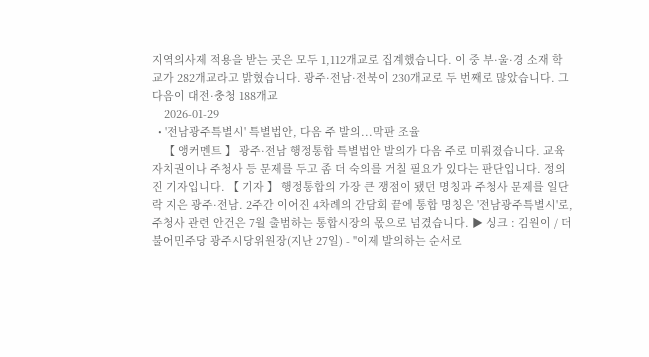지역의사제 적용을 받는 곳은 모두 1,112개교로 집계했습니다. 이 중 부·울·경 소재 학교가 282개교라고 밝혔습니다. 광주·전남·전북이 230개교로 두 번째로 많았습니다. 그다음이 대전·충청 188개교
    2026-01-29
  • '전남광주특별시' 특별법안, 다음 주 발의...막판 조율
    【 앵커멘트 】 광주·전남 행정통합 특별법안 발의가 다음 주로 미뤄졌습니다. 교육 자치권이나 주청사 등 문제를 두고 좀 더 숙의를 거칠 필요가 있다는 판단입니다. 정의진 기자입니다. 【 기자 】 행정통합의 가장 큰 쟁점이 됐던 명칭과 주청사 문제를 일단락 지은 광주·전남. 2주간 이어진 4차례의 간담회 끝에 통합 명칭은 '전남광주특별시'로, 주청사 관련 안건은 7월 출범하는 통합시장의 몫으로 넘겼습니다. ▶ 싱크 : 김원이 / 더불어민주당 광주시당위원장(지난 27일) - "이제 발의하는 순서로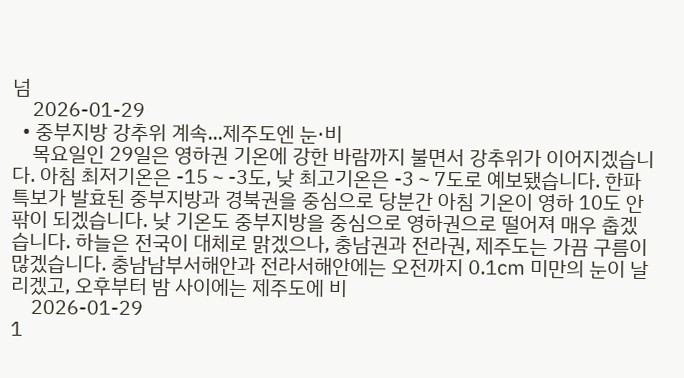넘
    2026-01-29
  • 중부지방 강추위 계속...제주도엔 눈·비
    목요일인 29일은 영하권 기온에 강한 바람까지 불면서 강추위가 이어지겠습니다. 아침 최저기온은 -15∼-3도, 낮 최고기온은 -3∼7도로 예보됐습니다. 한파특보가 발효된 중부지방과 경북권을 중심으로 당분간 아침 기온이 영하 10도 안팎이 되겠습니다. 낮 기온도 중부지방을 중심으로 영하권으로 떨어져 매우 춥겠습니다. 하늘은 전국이 대체로 맑겠으나, 충남권과 전라권, 제주도는 가끔 구름이 많겠습니다. 충남남부서해안과 전라서해안에는 오전까지 0.1㎝ 미만의 눈이 날리겠고, 오후부터 밤 사이에는 제주도에 비
    2026-01-29
1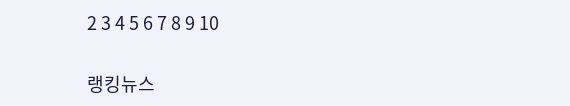2 3 4 5 6 7 8 9 10

랭킹뉴스